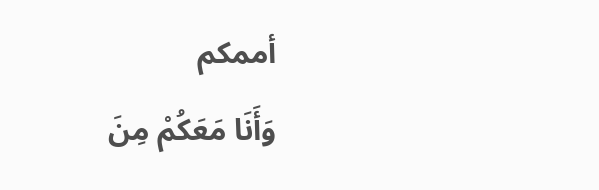أممكم
وَأَنَا مَعَكُمْ مِنَ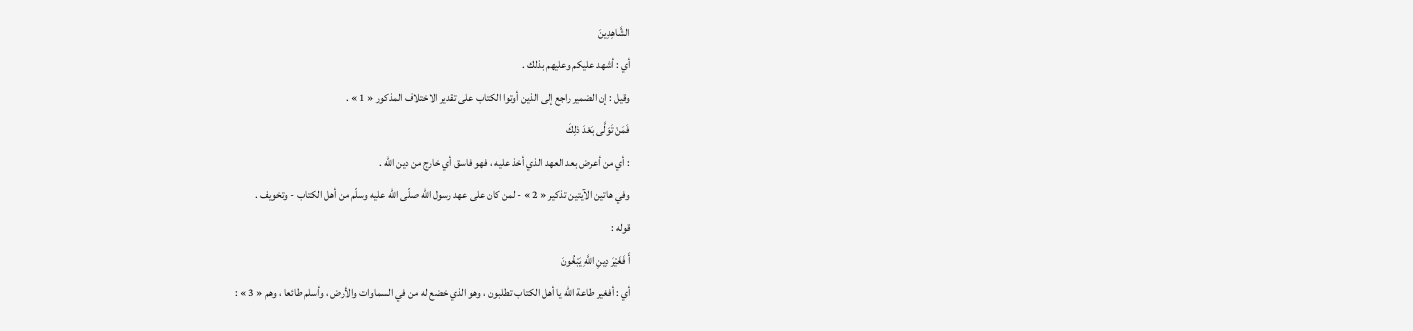الشَّاهِدِينَ
أي : أشهد عليكم وعليهم بذلك .
وقيل : إن الضمير راجع إلى الذين أوتوا الكتاب على تقدير الاختلاف المذكور « 1 » .
فَمَنْ تَوَلَّى بَعْدَ ذلِكَ
: أي من أعرض بعد العهد الذي أخذ عليه ، فهو فاسق أي خارج من دين اللّه .
وفي هاتين الآيتين تذكير « 2 » - لمن كان على عهد رسول اللّه صلّى اللّه عليه وسلّم من أهل الكتاب - وتخويف .
قوله :
أَ فَغَيْرَ دِينِ اللَّهِ يَبْغُونَ
أي : أفغير طاعة اللّه يا أهل الكتاب تطلبون ، وهو الذي خضع له من في السماوات والأرض ، وأسلم طائعا ، وهم « 3 » :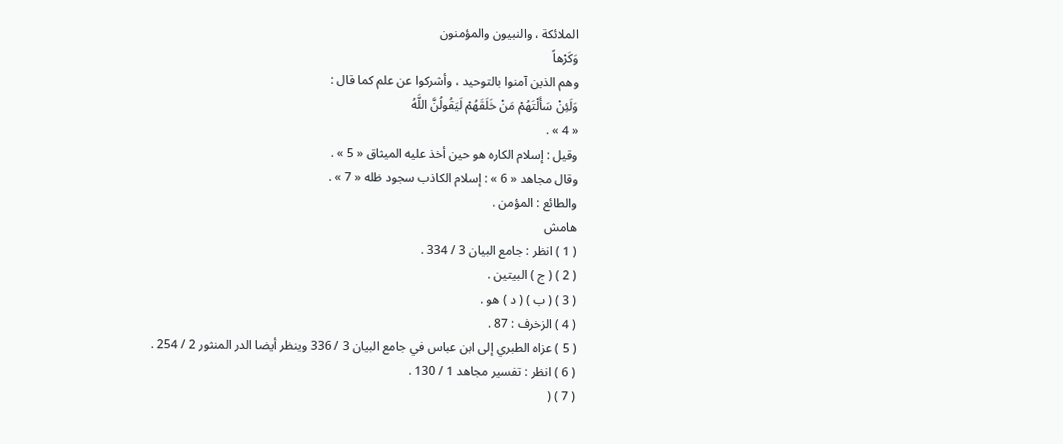الملائكة ، والنبيون والمؤمنون
وَكَرْهاً
وهم الذين آمنوا بالتوحيد ، وأشركوا عن علم كما قال :
وَلَئِنْ سَأَلْتَهُمْ مَنْ خَلَقَهُمْ لَيَقُولُنَّ اللَّهُ
« 4 » .
وقيل : إسلام الكاره هو حين أخذ عليه الميثاق « 5 » .
وقال مجاهد « 6 » : إسلام الكاذب سجود ظله « 7 » .
والطائع : المؤمن .
هامش
( 1 ) انظر : جامع البيان 3 / 334 .
( 2 ) ( ج ) البيتين .
( 3 ) ( ب ) ( د ) هو .
( 4 ) الزخرف : 87 .
( 5 ) عزاه الطبري إلى ابن عباس في جامع البيان 3 / 336 وينظر أيضا الدر المنثور 2 / 254 .
( 6 ) انظر : تفسير مجاهد 1 / 130 .
( 7 ) (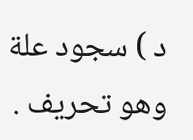د ) سجود علة وهو تحريف .